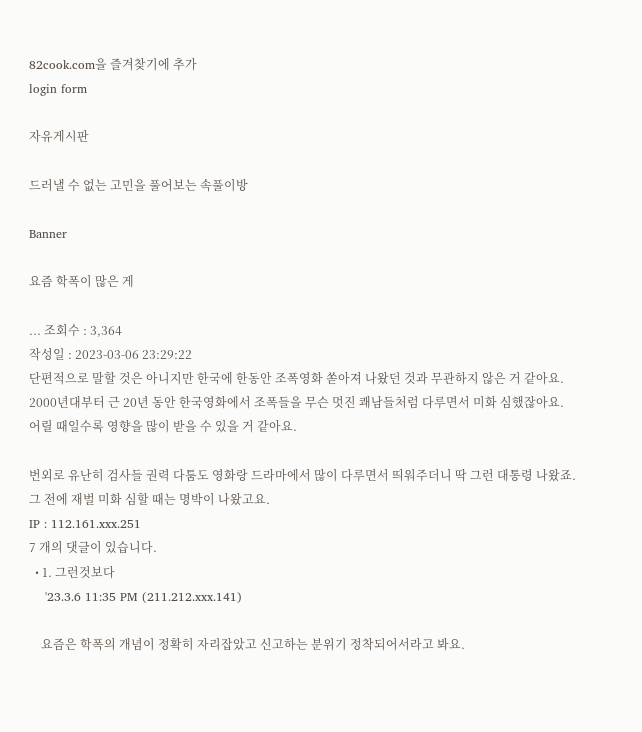82cook.com을 즐겨찾기에 추가
login form

자유게시판

드러낼 수 없는 고민을 풀어보는 속풀이방

Banner

요즘 학폭이 많은 게

... 조회수 : 3,364
작성일 : 2023-03-06 23:29:22
단편적으로 말할 것은 아니지만 한국에 한동안 조폭영화 쏟아져 나왔던 것과 무관하지 않은 거 같아요.
2000년대부터 근 20년 동안 한국영화에서 조폭들을 무슨 멋진 쾌남들처럼 다루면서 미화 심했잖아요.
어릴 때일수록 영향을 많이 받을 수 있을 거 같아요.

번외로 유난히 검사들 권력 다툼도 영화랑 드라마에서 많이 다루면서 띄워주더니 딱 그런 대통령 나왔죠.
그 전에 재벌 미화 심할 때는 명박이 나왔고요.
IP : 112.161.xxx.251
7 개의 댓글이 있습니다.
  • 1. 그런것보다
    '23.3.6 11:35 PM (211.212.xxx.141)

    요즘은 학폭의 개념이 정확히 자리잡았고 신고하는 분위기 정착되어서라고 봐요.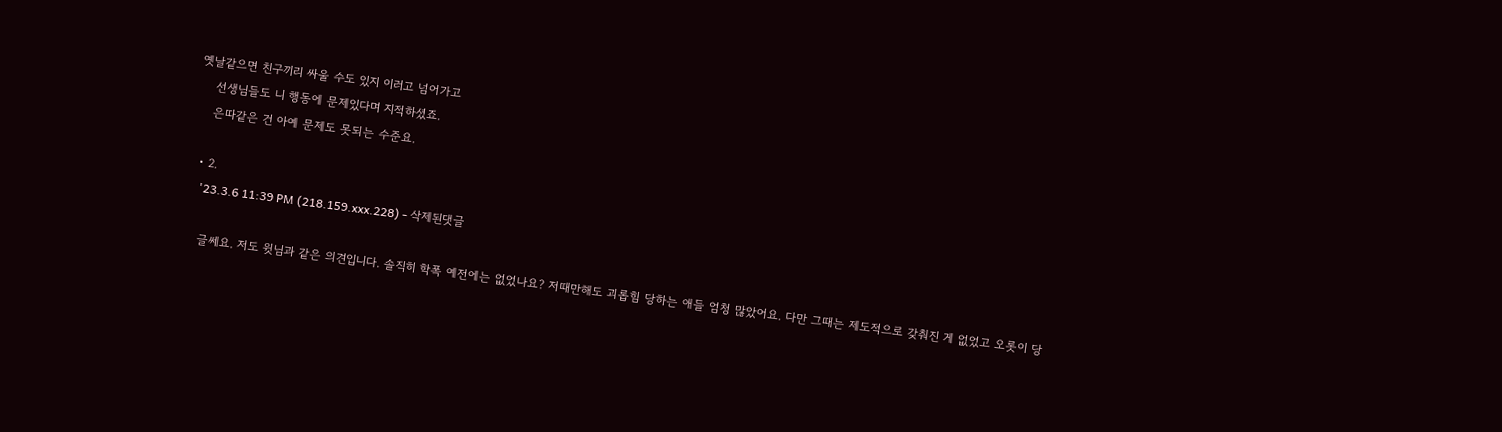옛날같으면 친구끼리 싸울 수도 있지 이러고 넘어가고
    선생님들도 니 행동에 문제있다며 지적하셨죠.
    은따같은 건 아예 문제도 못되는 수준요.

  • 2.
    '23.3.6 11:39 PM (218.159.xxx.228) - 삭제된댓글

    글쎄요. 저도 윗님과 같은 의견입니다. 솔직히 학폭 예전에는 없었나요? 저때만해도 괴롭힘 당하는 애들 엄청 많았어요. 다만 그때는 제도적으로 갖춰진 게 없었고 오롯이 당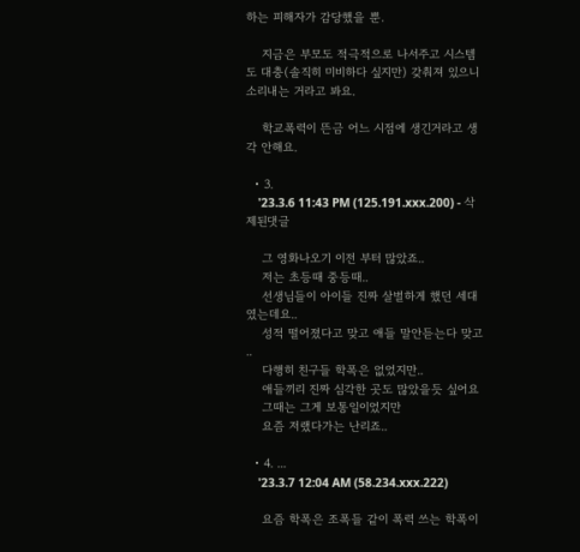하는 피해자가 감당했을 뿐.

    지금은 부모도 적극적으로 나서주고 시스템도 대충(솔직히 미비하다 싶지만) 갖춰져 있으니 소리내는 거라고 봐요.

    학교폭력이 뜬금 어느 시점에 생긴거라고 생각 안해요.

  • 3.
    '23.3.6 11:43 PM (125.191.xxx.200) - 삭제된댓글

    그 영화나오기 이전 부터 많았죠..
    저는 초등때 중등때..
    선생님들이 아이들 진짜 살벌하게 했던 세대였는데요..
    성적 떨어졌다고 맞고 애들 말안듣는다 맞고 ..
    다행히 친구들 학폭은 없었지만..
    애들끼리 진짜 심각한 곳도 많았을듯 싶어요
    그때는 그게 보통일이었지만
    요즘 저랬다가는 난리죠..

  • 4. ...
    '23.3.7 12:04 AM (58.234.xxx.222)

    요즘 학폭은 조폭들 같이 폭력 쓰는 학폭이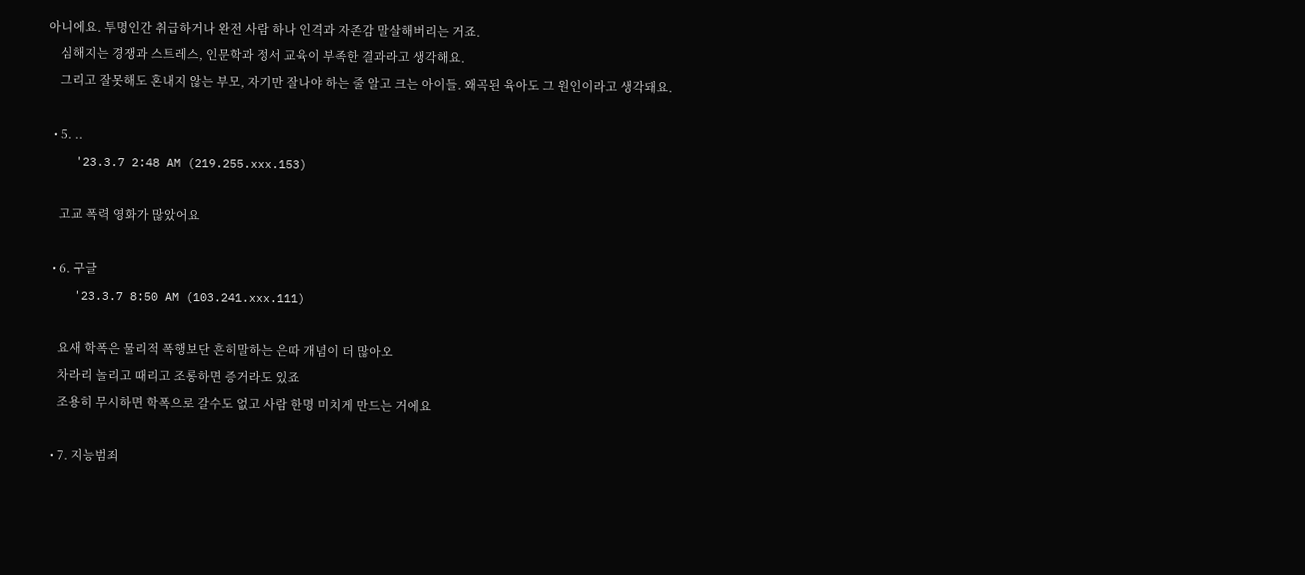아니에요. 투명인간 취급하거나 완전 사람 하나 인격과 자존감 말살해버리는 거죠.
    심해지는 경쟁과 스트레스, 인문학과 정서 교육이 부족한 결과라고 생각해요.
    그리고 잘못해도 혼내지 않는 부모, 자기만 잘나야 하는 줄 알고 크는 아이들. 왜곡된 육아도 그 원인이라고 생각돼요.

  • 5. ..
    '23.3.7 2:48 AM (219.255.xxx.153)

    고교 폭력 영화가 많았어요

  • 6. 구글
    '23.3.7 8:50 AM (103.241.xxx.111)

    요새 학폭은 물리적 폭행보단 흔히말하는 은따 개념이 더 많아오
    차라리 놀리고 때리고 조롱하면 증거라도 있죠
    조용히 무시하면 학폭으로 갈수도 없고 사람 한명 미치게 만드는 거에요

  • 7. 지능범죄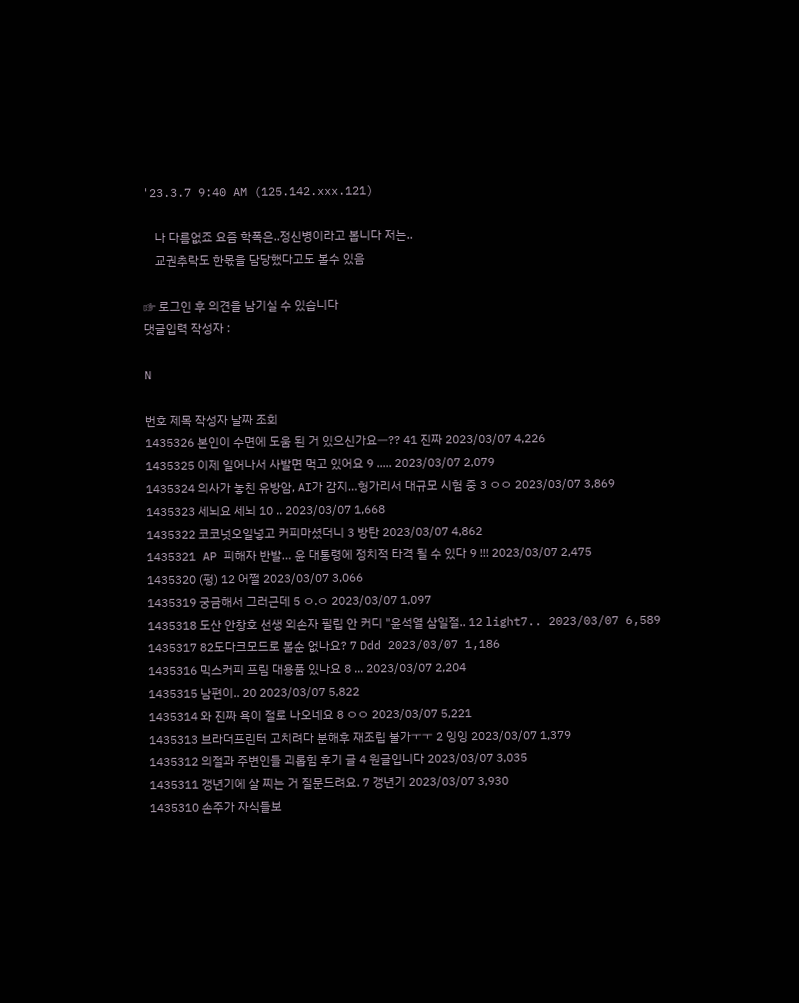'23.3.7 9:40 AM (125.142.xxx.121)

    나 다름없죠 요즘 학폭은..정신병이라고 봅니다 저는..
    교권추락도 한몫을 담당했다고도 볼수 있음

☞ 로그인 후 의견을 남기실 수 있습니다
댓글입력 작성자 :

N

번호 제목 작성자 날짜 조회
1435326 본인이 수면에 도움 된 거 있으신가요ㅡ?? 41 진짜 2023/03/07 4,226
1435325 이제 일어나서 사발면 먹고 있어요 9 ..... 2023/03/07 2,079
1435324 의사가 놓친 유방암, AI가 감지…헝가리서 대규모 시험 중 3 ㅇㅇ 2023/03/07 3,869
1435323 세뇌요 세뇌 10 .. 2023/03/07 1,668
1435322 코코넛오일넣고 커피마셨더니 3 방탄 2023/03/07 4,862
1435321 AP 피해자 반발… 윤 대통령에 정치적 타격 될 수 있다 9 !!! 2023/03/07 2,475
1435320 (펑) 12 어쩔 2023/03/07 3,066
1435319 궁금해서 그러근데 5 ㅇ.ㅇ 2023/03/07 1,097
1435318 도산 안창호 선생 외손자 필립 안 커디 "윤석열 삼일절.. 12 light7.. 2023/03/07 6,589
1435317 82도다크모드로 볼순 없나요? 7 Ddd 2023/03/07 1,186
1435316 믹스커피 프림 대용품 있나요 8 ... 2023/03/07 2,204
1435315 남편이.. 20 2023/03/07 5,822
1435314 와 진짜 욕이 절로 나오네요 8 ㅇㅇ 2023/03/07 5,221
1435313 브라더프린터 고치려다 분해후 재조립 불가ㅜㅜ 2 잉잉 2023/03/07 1,379
1435312 의절과 주변인들 괴롭힘 후기 글 4 원글입니다 2023/03/07 3,035
1435311 갱년기에 살 찌는 거 질문드려요. 7 갱년기 2023/03/07 3,930
1435310 손주가 자식들보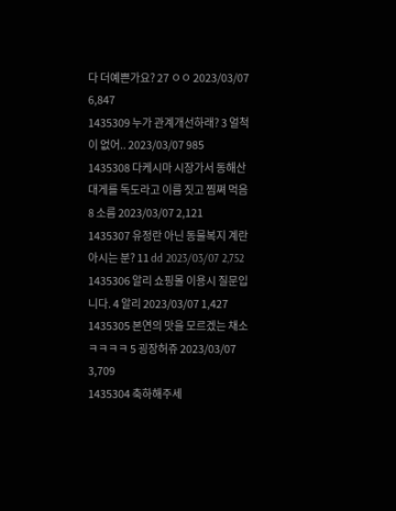다 더예쁜가요? 27 ㅇㅇ 2023/03/07 6,847
1435309 누가 관계개선하래? 3 얼척이 없어.. 2023/03/07 985
1435308 다케시마 시장가서 동해산 대게를 독도라고 이름 짓고 찜쪄 먹음 8 소름 2023/03/07 2,121
1435307 유정란 아닌 동물복지 계란 아시는 분? 11 dd 2023/03/07 2,752
1435306 알리 쇼핑몰 이용시 질문입니다. 4 알리 2023/03/07 1,427
1435305 본연의 맛을 모르겠는 채소 ㅋㅋㅋㅋ 5 굉장허쥬 2023/03/07 3,709
1435304 축하해주세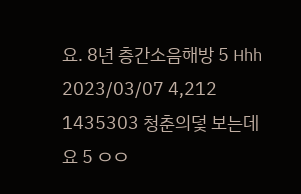요. 8년 층간소음해방 5 Hhh 2023/03/07 4,212
1435303 청춘의덫 보는데요 5 ㅇㅇ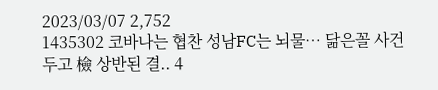2023/03/07 2,752
1435302 코바나는 협찬 성남FC는 뇌물… 닮은꼴 사건 두고 檢 상반된 결.. 4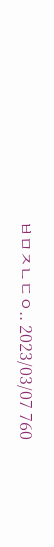ㅂㅁㅈㄴㄷㅇ.. 2023/03/07 760